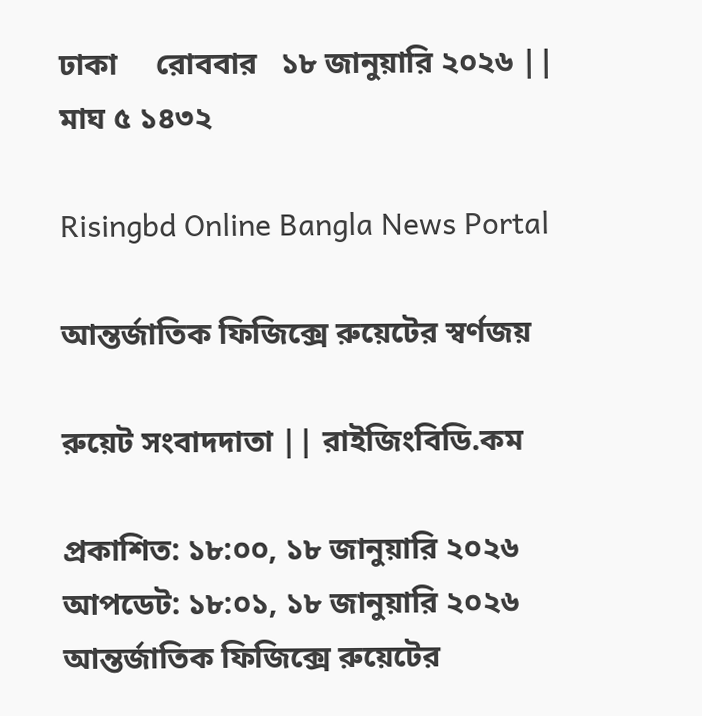ঢাকা     রোববার   ১৮ জানুয়ারি ২০২৬ ||  মাঘ ৫ ১৪৩২

Risingbd Online Bangla News Portal

আন্তর্জাতিক ফিজিক্সে রুয়েটের স্বর্ণজয়

রুয়েট সংবাদদাতা || রাইজিংবিডি.কম

প্রকাশিত: ১৮:০০, ১৮ জানুয়ারি ২০২৬   আপডেট: ১৮:০১, ১৮ জানুয়ারি ২০২৬
আন্তর্জাতিক ফিজিক্সে রুয়েটের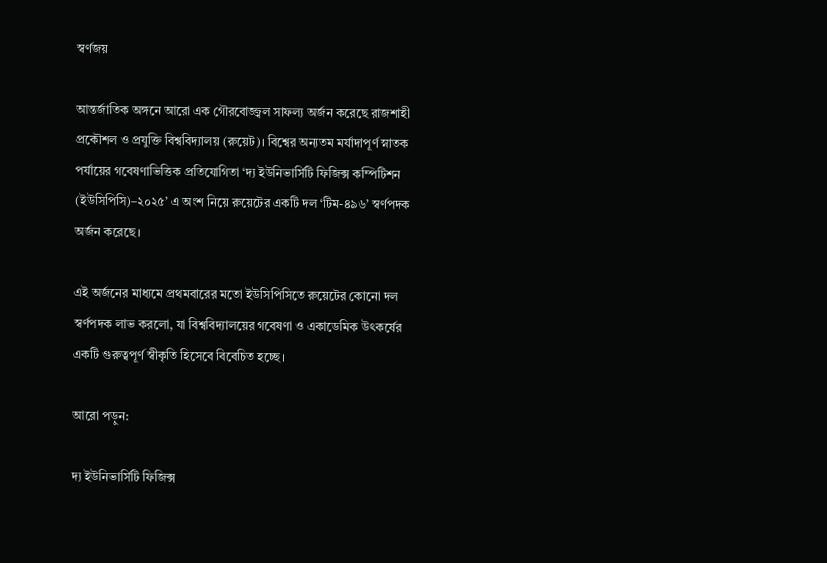স্বর্ণজয়

আন্তর্জাতিক অঙ্গনে আরো এক গৌরবোজ্জ্বল সাফল্য অর্জন করেছে রাজশাহী প্রকৌশল ও প্রযুক্তি বিশ্ববিদ্যালয় (রুয়েট)। বিশ্বের অন্যতম মর্যাদাপূর্ণ স্নাতক পর্যায়ের গবেষণাভিত্তিক প্রতিযোগিতা ‘দ্য ইউনিভার্সিটি ফিজিক্স কম্পিটিশন (ইউসিপিসি)–২০২৫’ এ অংশ নিয়ে রুয়েটের একটি দল ‘টিম-৪৯৬’ স্বর্ণপদক অর্জন করেছে।

এই অর্জনের মাধ্যমে প্রথমবারের মতো ইউসিপিসিতে রুয়েটের কোনো দল স্বর্ণপদক লাভ করলো, যা বিশ্ববিদ্যালয়ের গবেষণা ও একাডেমিক উৎকর্ষের একটি গুরুত্বপূর্ণ স্বীকৃতি হিসেবে বিবেচিত হচ্ছে।

আরো পড়ুন:

দ্য ইউনিভার্সিটি ফিজিক্স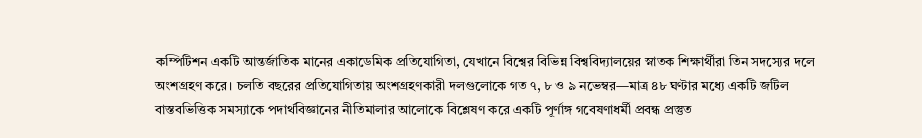কম্পিটিশন একটি আন্তর্জাতিক মানের একাডেমিক প্রতিযোগিতা, যেখানে বিশ্বের বিভিন্ন বিশ্ববিদ্যালয়ের স্নাতক শিক্ষার্থীরা তিন সদস্যের দলে অংশগ্রহণ করে। চলতি বছরের প্রতিযোগিতায় অংশগ্রহণকারী দলগুলোকে গত ৭, ৮ ও ৯ নভেম্বর—মাত্র ৪৮ ঘণ্টার মধ্যে একটি জটিল বাস্তবভিত্তিক সমস্যাকে পদার্থবিজ্ঞানের নীতিমালার আলোকে বিশ্লেষণ করে একটি পূর্ণাঙ্গ গবেষণাধর্মী প্রবন্ধ প্রস্তুত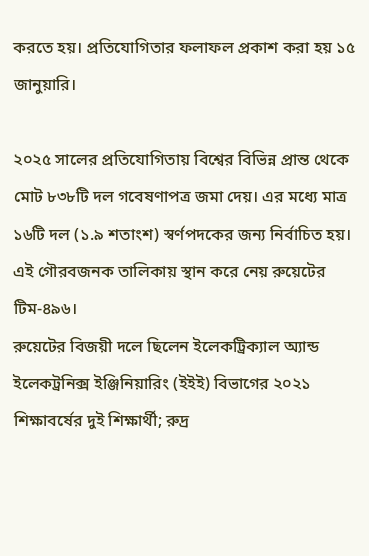করতে হয়। প্রতিযোগিতার ফলাফল প্রকাশ করা হয় ১৫ জানুয়ারি।

২০২৫ সালের প্রতিযোগিতায় বিশ্বের বিভিন্ন প্রান্ত থেকে মোট ৮৩৮টি দল গবেষণাপত্র জমা দেয়। এর মধ্যে মাত্র ১৬টি দল (১.৯ শতাংশ) স্বর্ণপদকের জন্য নির্বাচিত হয়। এই গৌরবজনক তালিকায় স্থান করে নেয় রুয়েটের টিম-৪৯৬।
রুয়েটের বিজয়ী দলে ছিলেন ইলেকট্রিক্যাল অ্যান্ড ইলেকট্রনিক্স ইঞ্জিনিয়ারিং (ইইই) বিভাগের ২০২১ শিক্ষাবর্ষের দুই শিক্ষার্থী; রুদ্র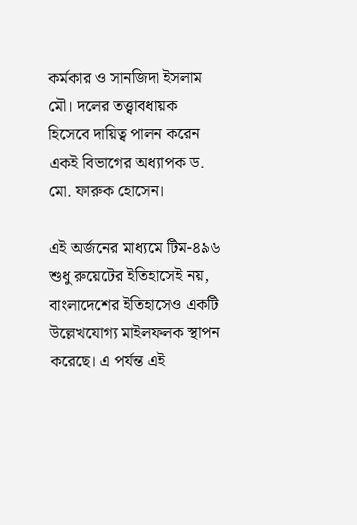কর্মকার ও সানজিদা ইসলাম মৌ। দলের তত্ত্বাবধায়ক হিসেবে দায়িত্ব পালন করেন একই বিভাগের অধ্যাপক ড. মো. ফারুক হোসেন।

এই অর্জনের মাধ্যমে টিম-৪৯৬ শুধু রুয়েটের ইতিহাসেই নয়, বাংলাদেশের ইতিহাসেও একটি উল্লেখযোগ্য মাইলফলক স্থাপন করেছে। এ পর্যন্ত এই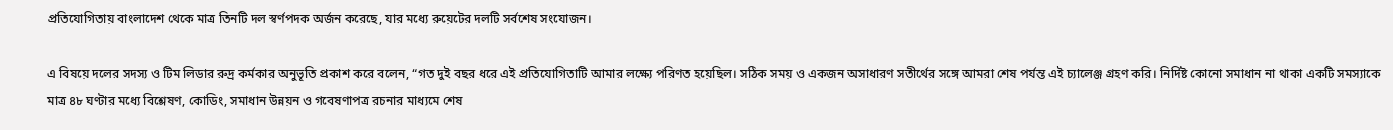প্রতিযোগিতায় বাংলাদেশ থেকে মাত্র তিনটি দল স্বর্ণপদক অর্জন করেছে, যার মধ্যে রুয়েটের দলটি সর্বশেষ সংযোজন।

এ বিষয়ে দলের সদস্য ও টিম লিডার রুদ্র কর্মকার অনুভূতি প্রকাশ করে বলেন, “গত দুই বছর ধরে এই প্রতিযোগিতাটি আমার লক্ষ্যে পরিণত হয়েছিল। সঠিক সময় ও একজন অসাধারণ সতীর্থের সঙ্গে আমরা শেষ পর্যন্ত এই চ্যালেঞ্জ গ্রহণ করি। নির্দিষ্ট কোনো সমাধান না থাকা একটি সমস্যাকে মাত্র ৪৮ ঘণ্টার মধ্যে বিশ্লেষণ, কোডিং, সমাধান উন্নয়ন ও গবেষণাপত্র রচনার মাধ্যমে শেষ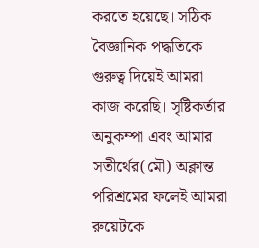করতে হয়েছে। সঠিক বৈজ্ঞানিক পদ্ধতিকে গুরুত্ব দিয়েই আমরা কাজ করেছি। সৃষ্টিকর্তার অনুকম্পা এবং আমার সতীর্থের(মৌ) অক্লান্ত পরিশ্রমের ফলেই আমরা রুয়েটকে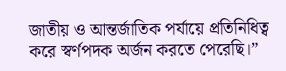জাতীয় ও আন্তর্জাতিক পর্যায়ে প্রতিনিধিত্ব করে স্বর্ণপদক অর্জন করতে পেরেছি।”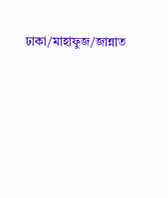ঢাকা/মাহাফুজ/জান্নাত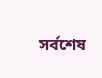সর্বশেষ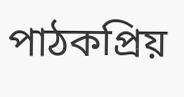পাঠকপ্রিয়